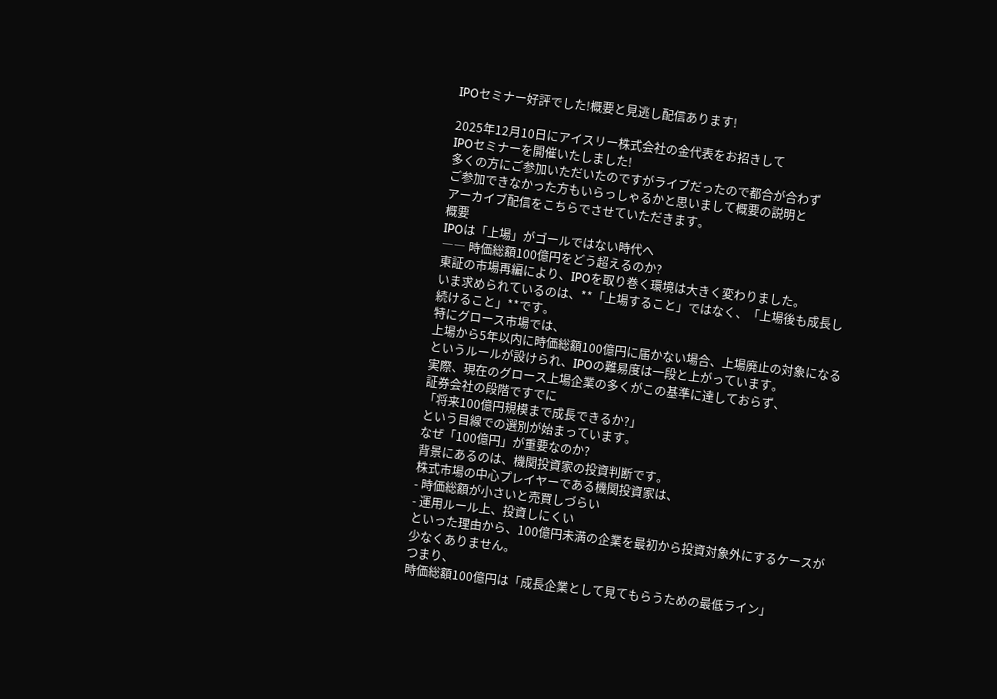IPOセミナー好評でした!概要と見逃し配信あります!

2025年12月10日にアイスリー株式会社の金代表をお招きして
IPOセミナーを開催いたしました!
多くの方にご参加いただいたのですがライブだったので都合が合わず
ご参加できなかった方もいらっしゃるかと思いまして概要の説明と
アーカイブ配信をこちらでさせていただきます。
概要
IPOは「上場」がゴールではない時代へ
―― 時価総額100億円をどう超えるのか?
東証の市場再編により、IPOを取り巻く環境は大きく変わりました。
いま求められているのは、**「上場すること」ではなく、「上場後も成長し続けること」**です。
特にグロース市場では、
上場から5年以内に時価総額100億円に届かない場合、上場廃止の対象になる
というルールが設けられ、IPOの難易度は一段と上がっています。
実際、現在のグロース上場企業の多くがこの基準に達しておらず、
証券会社の段階ですでに
「将来100億円規模まで成長できるか?」
という目線での選別が始まっています。
なぜ「100億円」が重要なのか?
背景にあるのは、機関投資家の投資判断です。
株式市場の中心プレイヤーである機関投資家は、
- 時価総額が小さいと売買しづらい
- 運用ルール上、投資しにくい
といった理由から、100億円未満の企業を最初から投資対象外にするケースが少なくありません。
つまり、
時価総額100億円は「成長企業として見てもらうための最低ライン」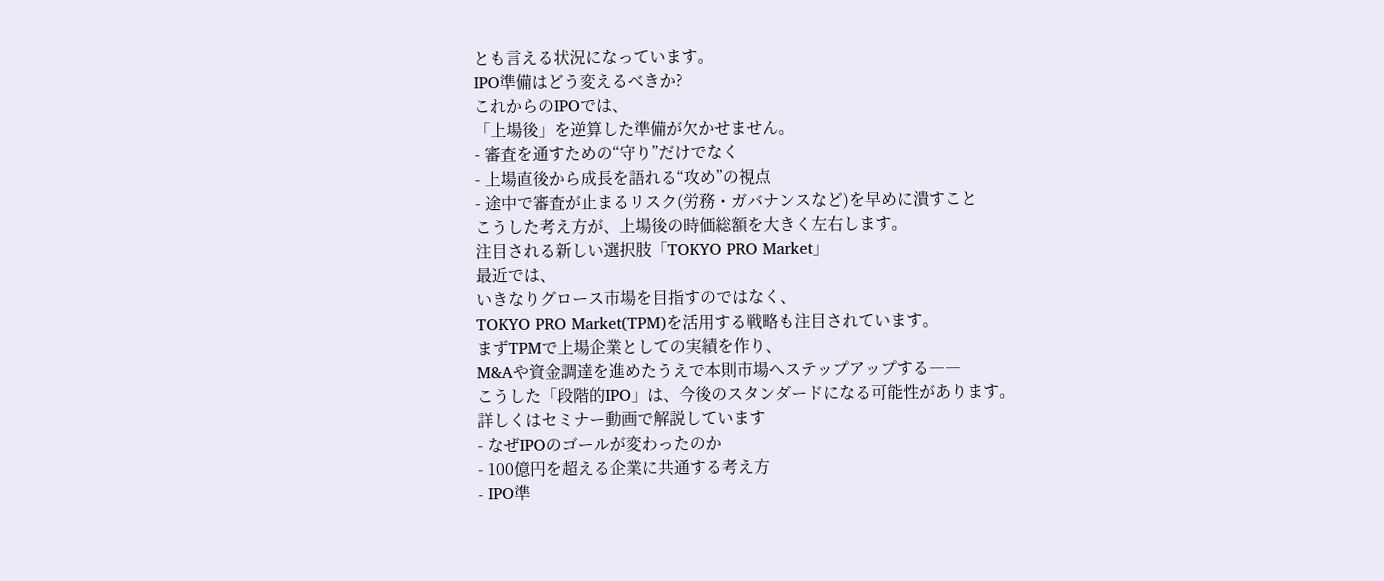とも言える状況になっています。
IPO準備はどう変えるべきか?
これからのIPOでは、
「上場後」を逆算した準備が欠かせません。
- 審査を通すための“守り”だけでなく
- 上場直後から成長を語れる“攻め”の視点
- 途中で審査が止まるリスク(労務・ガバナンスなど)を早めに潰すこと
こうした考え方が、上場後の時価総額を大きく左右します。
注目される新しい選択肢「TOKYO PRO Market」
最近では、
いきなりグロース市場を目指すのではなく、
TOKYO PRO Market(TPM)を活用する戦略も注目されています。
まずTPMで上場企業としての実績を作り、
M&Aや資金調達を進めたうえで本則市場へステップアップする――
こうした「段階的IPO」は、今後のスタンダードになる可能性があります。
詳しくはセミナー動画で解説しています
- なぜIPOのゴールが変わったのか
- 100億円を超える企業に共通する考え方
- IPO準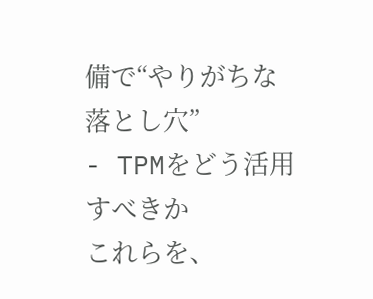備で“やりがちな落とし穴”
- TPMをどう活用すべきか
これらを、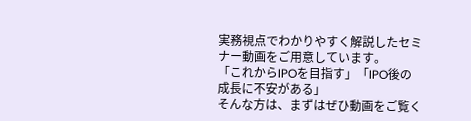実務視点でわかりやすく解説したセミナー動画をご用意しています。
「これからIPOを目指す」「IPO後の成長に不安がある」
そんな方は、まずはぜひ動画をご覧く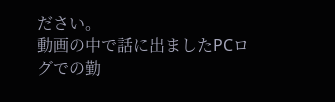ださい。
動画の中で話に出ましたPCログでの勤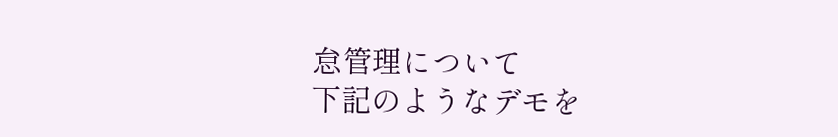怠管理について
下記のようなデモを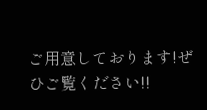ご用意しております!ぜひご覧ください!!